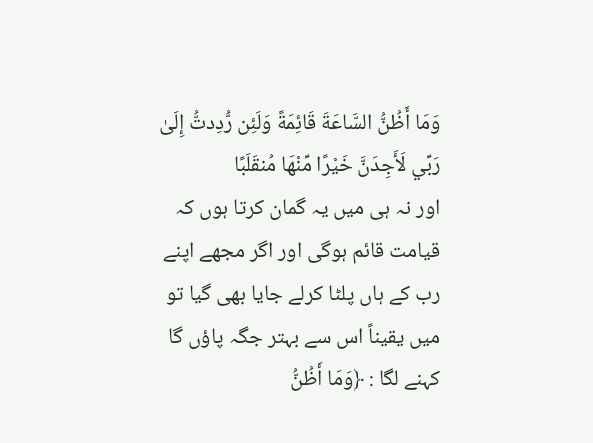وَمَا أَظُنُّ السَّاعَةَ قَائِمَةً وَلَئِن رُّدِدتُّ إِلَىٰ رَبِّي لَأَجِدَنَّ خَيْرًا مِّنْهَا مُنقَلَبًا
اور نہ ہی میں یہ گمان کرتا ہوں کہ قیامت قائم ہوگی اور اگر مجھے اپنے رب کے ہاں پلٹا کرلے جایا بھی گیا تو میں یقیناً اس سے بہتر جگہ پاؤں گا
کہنے لگا : ﴿وَمَا أَظُنُّ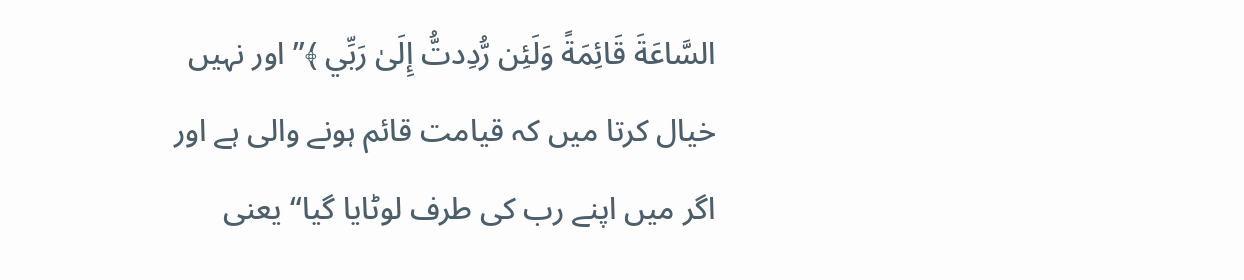السَّاعَةَ قَائِمَةً وَلَئِن رُّدِدتُّ إِلَىٰ رَبِّي ﴾” اور نہیں خیال کرتا میں کہ قیامت قائم ہونے والی ہے اور اگر میں اپنے رب کی طرف لوٹایا گیا“ یعنی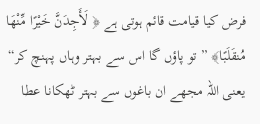فرض کیا قیامت قائم ہوتی ہے ﴿ لَأَجِدَنَّ خَيْرًا مِّنْهَا مُنقَلَبًا﴾ ” تو پاؤں گا اس سے بہتر وہاں پہنچ کر“ یعنی اللہ مجھے ان باغوں سے بہتر ٹھکانا عطا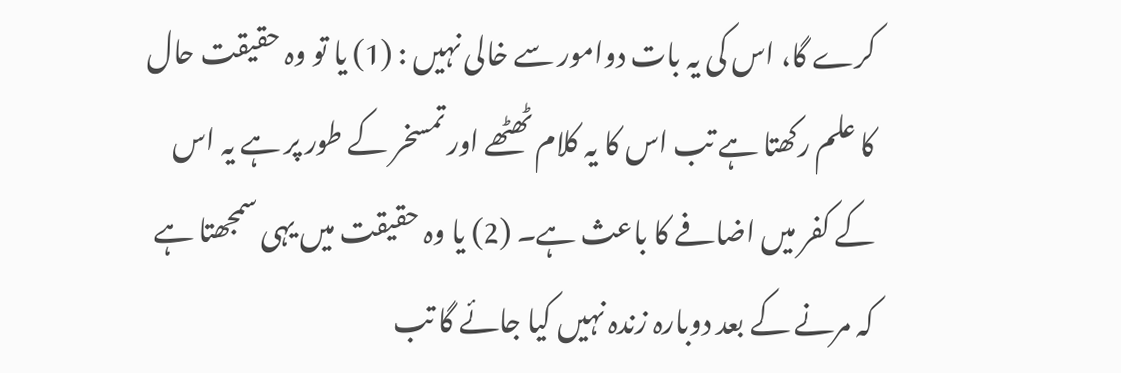کرے گا، اس کی یہ بات دوامور سے خالی نہیں : (1) یا تو وہ حقیقت حال کا علم رکھتا ہے تب اس کا یہ کلام ٹھٹھے اور تمسخر کے طور پر ہے یہ اس کے کفر میں اضافے کا باعث ہے۔ (2) یا وہ حقیقت میں یہی سمجھتا ہے کہ مرنے کے بعد دوبارہ زندہ نہیں کیا جائے گا تب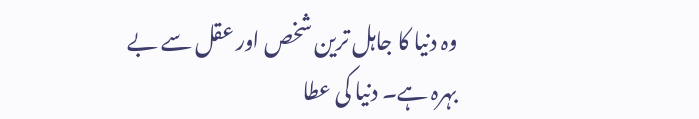وہ دنیا کا جاہل ترین شخص اور عقل سے بے بہرہ ہے۔ دنیا کی عطا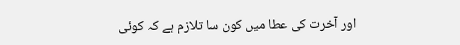اور آخرت کی عطا میں کون سا تلازم ہے کہ کوئی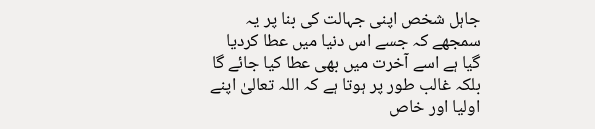جاہل شخص اپنی جہالت کی بنا پر یہ سمجھے کہ جسے اس دنیا میں عطا کردیا گیا ہے اسے آخرت میں بھی عطا کیا جائے گا بلکہ غالب طور پر ہوتا ہے کہ اللہ تعالیٰ اپنے اولیا اور خاص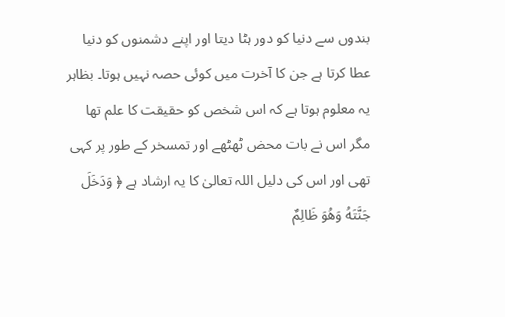بندوں سے دنیا کو دور ہٹا دیتا اور اپنے دشمنوں کو دنیا عطا کرتا ہے جن کا آخرت میں کوئی حصہ نہیں ہوتا۔ بظاہر یہ معلوم ہوتا ہے کہ اس شخص کو حقیقت کا علم تھا مگر اس نے بات محض ٹھٹھے اور تمسخر کے طور پر کہی تھی اور اس کی دلیل اللہ تعالیٰ کا یہ ارشاد ہے ﴿ وَدَخَلَ جَنَّتَهُ وَهُوَ ظَالِمٌ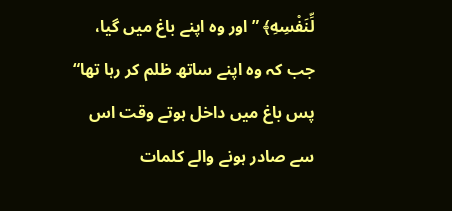لِّنَفْسِهِ﴾ ” اور وہ اپنے باغ میں گیا، جب کہ وہ اپنے ساتھ ظلم کر رہا تھا“ پس باغ میں داخل ہوتے وقت اس سے صادر ہونے والے کلمات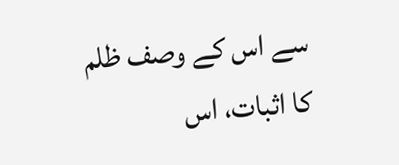سے اس کے وصف ظلم کا اثبات، اس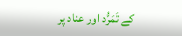کے تَمَرُّد اور عناد پر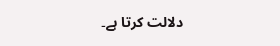دلالت کرتا ہے۔